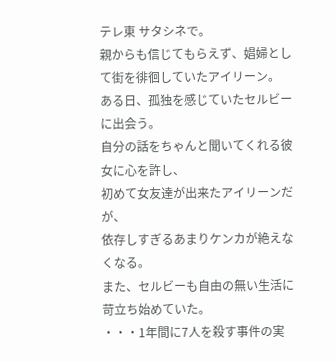テレ東 サタシネで。
親からも信じてもらえず、娼婦として街を徘徊していたアイリーン。
ある日、孤独を感じていたセルビーに出会う。
自分の話をちゃんと聞いてくれる彼女に心を許し、
初めて女友達が出来たアイリーンだが、
依存しすぎるあまりケンカが絶えなくなる。
また、セルビーも自由の無い生活に苛立ち始めていた。
・・・1年間に7人を殺す事件の実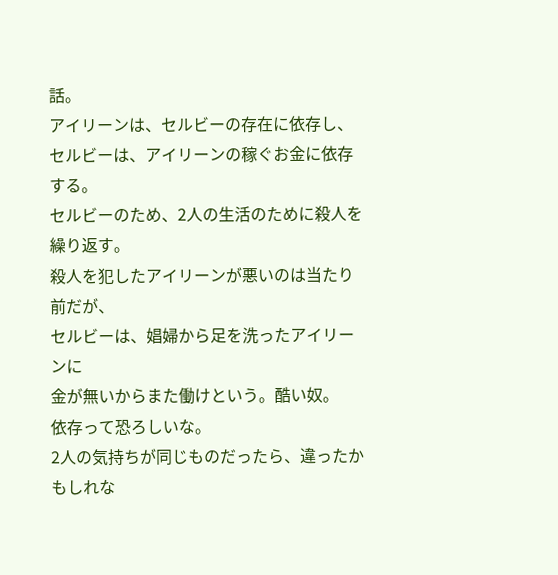話。
アイリーンは、セルビーの存在に依存し、
セルビーは、アイリーンの稼ぐお金に依存する。
セルビーのため、2人の生活のために殺人を繰り返す。
殺人を犯したアイリーンが悪いのは当たり前だが、
セルビーは、娼婦から足を洗ったアイリーンに
金が無いからまた働けという。酷い奴。
依存って恐ろしいな。
2人の気持ちが同じものだったら、違ったかもしれな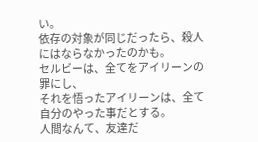い。
依存の対象が同じだったら、殺人にはならなかったのかも。
セルビーは、全てをアイリーンの罪にし、
それを悟ったアイリーンは、全て自分のやった事だとする。
人間なんて、友達だ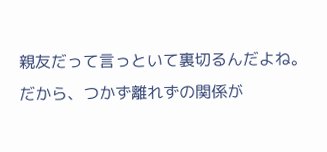親友だって言っといて裏切るんだよね。
だから、つかず離れずの関係が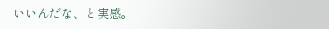いいんだな、と実感。